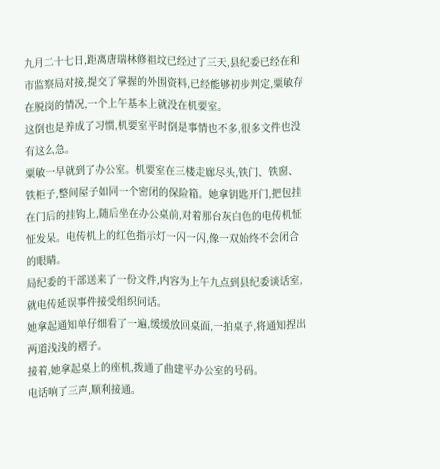九月二十七日,距离唐瑞林修祖坟已经过了三天,县纪委已经在和市监察局对接,提交了掌握的外围资料,已经能够初步判定,粟敏存在脱岗的情况,一个上午基本上就没在机要室。
这倒也是养成了习惯,机要室平时倒是事情也不多,很多文件也没有这么急。
粟敏一早就到了办公室。机要室在三楼走廊尽头,铁门、铁窗、铁柜子,整间屋子如同一个密闭的保险箱。她拿钥匙开门,把包挂在门后的挂钩上,随后坐在办公桌前,对着那台灰白色的电传机怔怔发呆。电传机上的红色指示灯一闪一闪,像一双始终不会闭合的眼睛。
局纪委的干部送来了一份文件,内容为上午九点到县纪委谈话室,就电传延误事件接受组织问话。
她拿起通知单仔细看了一遍,缓缓放回桌面,一拍桌子,将通知捏出两道浅浅的褶子。
接着,她拿起桌上的座机,拨通了曲建平办公室的号码。
电话响了三声,顺利接通。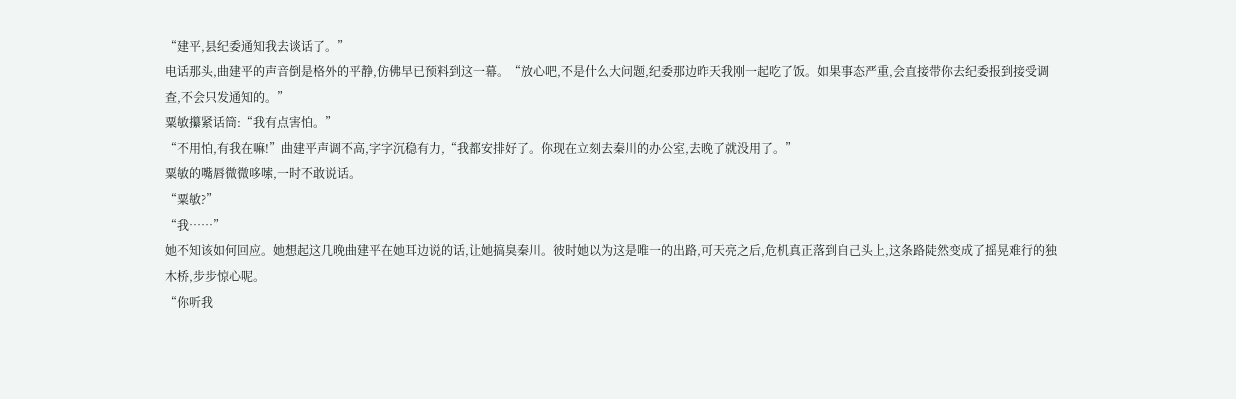“建平,县纪委通知我去谈话了。”
电话那头,曲建平的声音倒是格外的平静,仿佛早已预料到这一幕。“放心吧,不是什么大问题,纪委那边昨天我刚一起吃了饭。如果事态严重,会直接带你去纪委报到接受调查,不会只发通知的。”
粟敏攥紧话筒:“我有点害怕。”
“不用怕,有我在嘛!”曲建平声调不高,字字沉稳有力,“我都安排好了。你现在立刻去秦川的办公室,去晚了就没用了。”
粟敏的嘴唇微微哆嗦,一时不敢说话。
“粟敏?”
“我……”
她不知该如何回应。她想起这几晚曲建平在她耳边说的话,让她搞臭秦川。彼时她以为这是唯一的出路,可天亮之后,危机真正落到自己头上,这条路陡然变成了摇晃难行的独木桥,步步惊心呢。
“你听我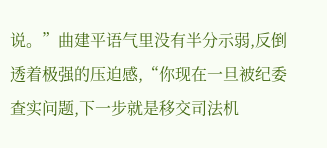说。”曲建平语气里没有半分示弱,反倒透着极强的压迫感,“你现在一旦被纪委查实问题,下一步就是移交司法机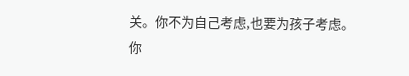关。你不为自己考虑,也要为孩子考虑。你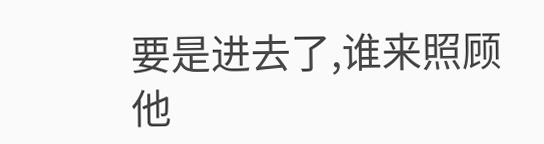要是进去了,谁来照顾他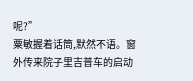呢?”
粟敏握着话筒,默然不语。窗外传来院子里吉普车的启动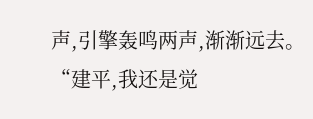声,引擎轰鸣两声,渐渐远去。
“建平,我还是觉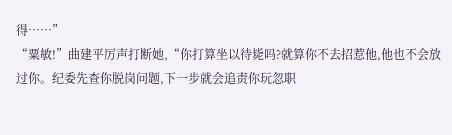得……”
“粟敏!”曲建平厉声打断她,“你打算坐以待毙吗?就算你不去招惹他,他也不会放过你。纪委先查你脱岗问题,下一步就会追责你玩忽职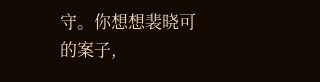守。你想想裴晓可的案子,